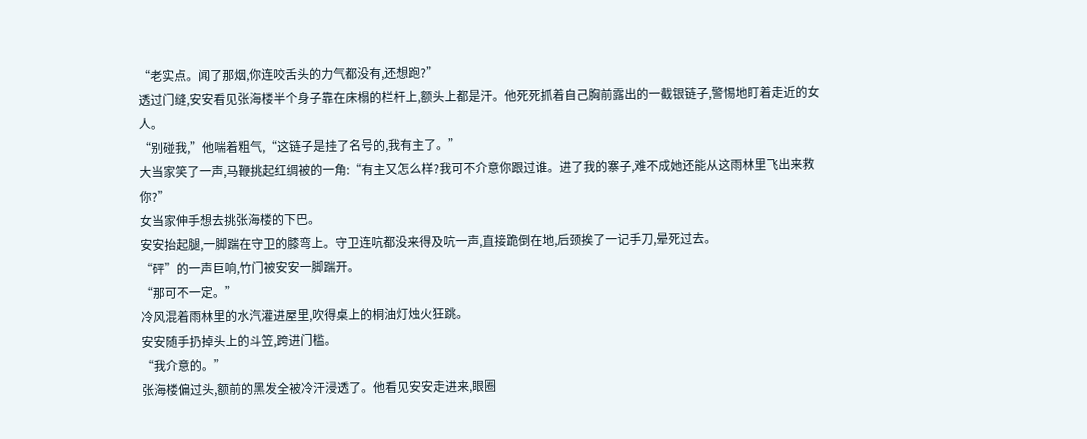“老实点。闻了那烟,你连咬舌头的力气都没有,还想跑?”
透过门缝,安安看见张海楼半个身子靠在床榻的栏杆上,额头上都是汗。他死死抓着自己胸前露出的一截银链子,警惕地盯着走近的女人。
“别碰我,”他喘着粗气,“这链子是挂了名号的,我有主了。”
大当家笑了一声,马鞭挑起红绸被的一角:“有主又怎么样?我可不介意你跟过谁。进了我的寨子,难不成她还能从这雨林里飞出来救你?”
女当家伸手想去挑张海楼的下巴。
安安抬起腿,一脚踹在守卫的膝弯上。守卫连吭都没来得及吭一声,直接跪倒在地,后颈挨了一记手刀,晕死过去。
“砰”的一声巨响,竹门被安安一脚踹开。
“那可不一定。”
冷风混着雨林里的水汽灌进屋里,吹得桌上的桐油灯烛火狂跳。
安安随手扔掉头上的斗笠,跨进门槛。
“我介意的。”
张海楼偏过头,额前的黑发全被冷汗浸透了。他看见安安走进来,眼圈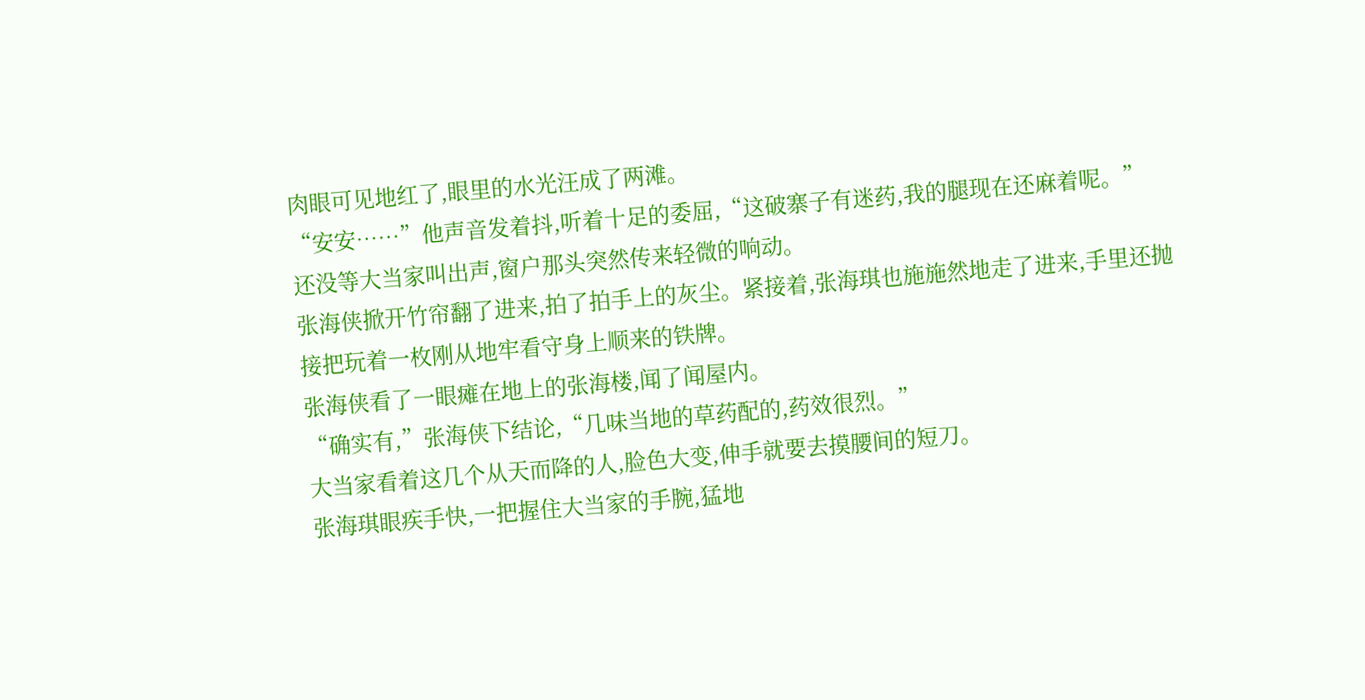肉眼可见地红了,眼里的水光汪成了两滩。
“安安……”他声音发着抖,听着十足的委屈,“这破寨子有迷药,我的腿现在还麻着呢。”
还没等大当家叫出声,窗户那头突然传来轻微的响动。
张海侠掀开竹帘翻了进来,拍了拍手上的灰尘。紧接着,张海琪也施施然地走了进来,手里还抛接把玩着一枚刚从地牢看守身上顺来的铁牌。
张海侠看了一眼瘫在地上的张海楼,闻了闻屋内。
“确实有,”张海侠下结论,“几味当地的草药配的,药效很烈。”
大当家看着这几个从天而降的人,脸色大变,伸手就要去摸腰间的短刀。
张海琪眼疾手快,一把握住大当家的手腕,猛地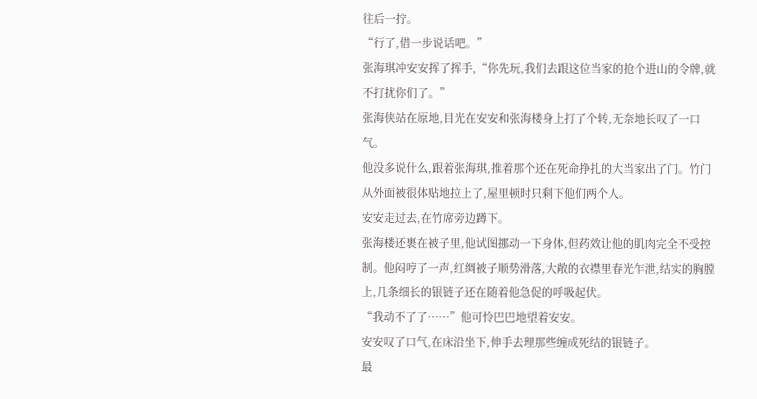往后一拧。
“行了,借一步说话吧。”
张海琪冲安安挥了挥手,“你先玩,我们去跟这位当家的抢个进山的令牌,就不打扰你们了。”
张海侠站在原地,目光在安安和张海楼身上打了个转,无奈地长叹了一口气。
他没多说什么,跟着张海琪,推着那个还在死命挣扎的大当家出了门。竹门从外面被很体贴地拉上了,屋里顿时只剩下他们两个人。
安安走过去,在竹席旁边蹲下。
张海楼还裹在被子里,他试图挪动一下身体,但药效让他的肌肉完全不受控制。他闷哼了一声,红绸被子顺势滑落,大敞的衣襟里春光乍泄,结实的胸膛上,几条细长的银链子还在随着他急促的呼吸起伏。
“我动不了了……”他可怜巴巴地望着安安。
安安叹了口气,在床沿坐下,伸手去理那些缠成死结的银链子。
最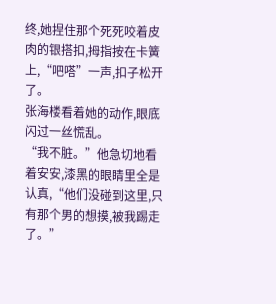终,她捏住那个死死咬着皮肉的银搭扣,拇指按在卡簧上,“吧嗒”一声,扣子松开了。
张海楼看着她的动作,眼底闪过一丝慌乱。
“我不脏。”他急切地看着安安,漆黑的眼睛里全是认真,“他们没碰到这里,只有那个男的想摸,被我踢走了。”